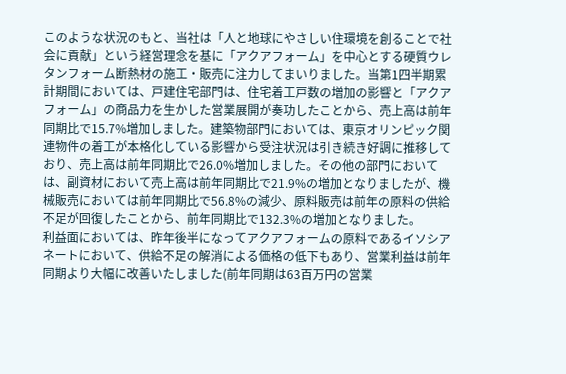このような状況のもと、当社は「人と地球にやさしい住環境を創ることで社会に貢献」という経営理念を基に「アクアフォーム」を中心とする硬質ウレタンフォーム断熱材の施工・販売に注力してまいりました。当第1四半期累計期間においては、戸建住宅部門は、住宅着工戸数の増加の影響と「アクアフォーム」の商品力を生かした営業展開が奏功したことから、売上高は前年同期比で15.7%増加しました。建築物部門においては、東京オリンピック関連物件の着工が本格化している影響から受注状況は引き続き好調に推移しており、売上高は前年同期比で26.0%増加しました。その他の部門においては、副資材において売上高は前年同期比で21.9%の増加となりましたが、機械販売においては前年同期比で56.8%の減少、原料販売は前年の原料の供給不足が回復したことから、前年同期比で132.3%の増加となりました。
利益面においては、昨年後半になってアクアフォームの原料であるイソシアネートにおいて、供給不足の解消による価格の低下もあり、営業利益は前年同期より大幅に改善いたしました(前年同期は63百万円の営業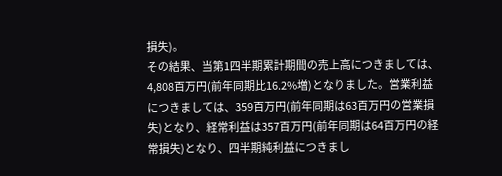損失)。
その結果、当第1四半期累計期間の売上高につきましては、4,808百万円(前年同期比16.2%増)となりました。営業利益につきましては、359百万円(前年同期は63百万円の営業損失)となり、経常利益は357百万円(前年同期は64百万円の経常損失)となり、四半期純利益につきまし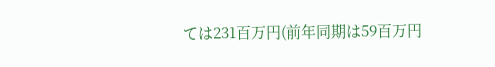ては231百万円(前年同期は59百万円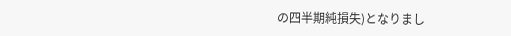の四半期純損失)となりまし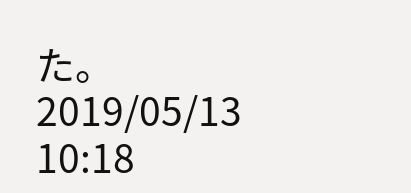た。
2019/05/13 10:18